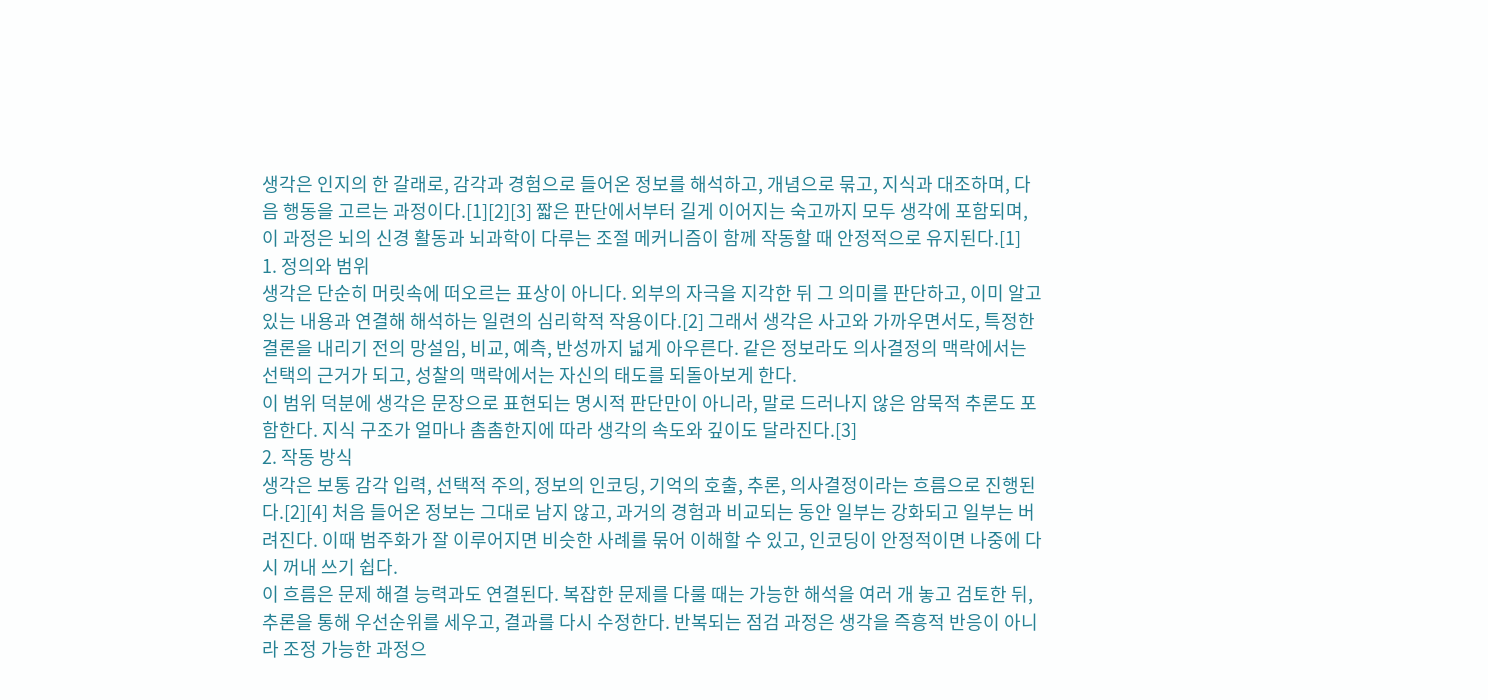생각은 인지의 한 갈래로, 감각과 경험으로 들어온 정보를 해석하고, 개념으로 묶고, 지식과 대조하며, 다음 행동을 고르는 과정이다.[1][2][3] 짧은 판단에서부터 길게 이어지는 숙고까지 모두 생각에 포함되며, 이 과정은 뇌의 신경 활동과 뇌과학이 다루는 조절 메커니즘이 함께 작동할 때 안정적으로 유지된다.[1]
1. 정의와 범위
생각은 단순히 머릿속에 떠오르는 표상이 아니다. 외부의 자극을 지각한 뒤 그 의미를 판단하고, 이미 알고 있는 내용과 연결해 해석하는 일련의 심리학적 작용이다.[2] 그래서 생각은 사고와 가까우면서도, 특정한 결론을 내리기 전의 망설임, 비교, 예측, 반성까지 넓게 아우른다. 같은 정보라도 의사결정의 맥락에서는 선택의 근거가 되고, 성찰의 맥락에서는 자신의 태도를 되돌아보게 한다.
이 범위 덕분에 생각은 문장으로 표현되는 명시적 판단만이 아니라, 말로 드러나지 않은 암묵적 추론도 포함한다. 지식 구조가 얼마나 촘촘한지에 따라 생각의 속도와 깊이도 달라진다.[3]
2. 작동 방식
생각은 보통 감각 입력, 선택적 주의, 정보의 인코딩, 기억의 호출, 추론, 의사결정이라는 흐름으로 진행된다.[2][4] 처음 들어온 정보는 그대로 남지 않고, 과거의 경험과 비교되는 동안 일부는 강화되고 일부는 버려진다. 이때 범주화가 잘 이루어지면 비슷한 사례를 묶어 이해할 수 있고, 인코딩이 안정적이면 나중에 다시 꺼내 쓰기 쉽다.
이 흐름은 문제 해결 능력과도 연결된다. 복잡한 문제를 다룰 때는 가능한 해석을 여러 개 놓고 검토한 뒤, 추론을 통해 우선순위를 세우고, 결과를 다시 수정한다. 반복되는 점검 과정은 생각을 즉흥적 반응이 아니라 조정 가능한 과정으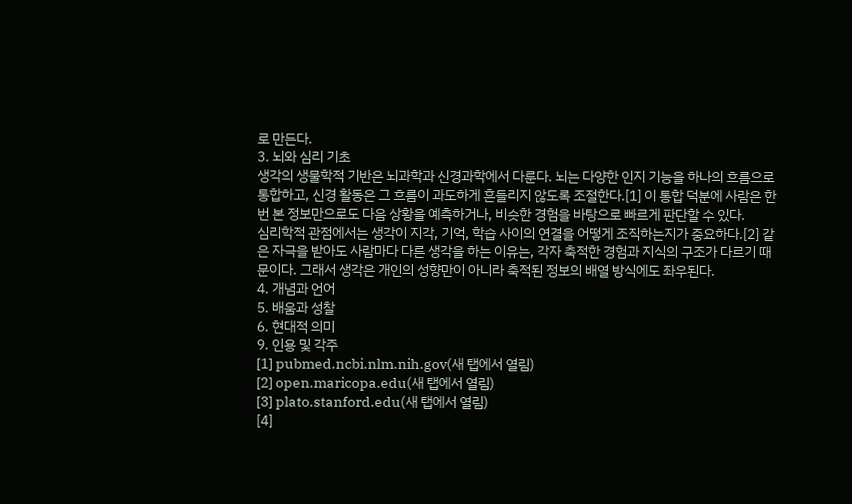로 만든다.
3. 뇌와 심리 기초
생각의 생물학적 기반은 뇌과학과 신경과학에서 다룬다. 뇌는 다양한 인지 기능을 하나의 흐름으로 통합하고, 신경 활동은 그 흐름이 과도하게 흔들리지 않도록 조절한다.[1] 이 통합 덕분에 사람은 한 번 본 정보만으로도 다음 상황을 예측하거나, 비슷한 경험을 바탕으로 빠르게 판단할 수 있다.
심리학적 관점에서는 생각이 지각, 기억, 학습 사이의 연결을 어떻게 조직하는지가 중요하다.[2] 같은 자극을 받아도 사람마다 다른 생각을 하는 이유는, 각자 축적한 경험과 지식의 구조가 다르기 때문이다. 그래서 생각은 개인의 성향만이 아니라 축적된 정보의 배열 방식에도 좌우된다.
4. 개념과 언어
5. 배움과 성찰
6. 현대적 의미
9. 인용 및 각주
[1] pubmed.ncbi.nlm.nih.gov(새 탭에서 열림)
[2] open.maricopa.edu(새 탭에서 열림)
[3] plato.stanford.edu(새 탭에서 열림)
[4]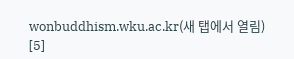wonbuddhism.wku.ac.kr(새 탭에서 열림)
[5]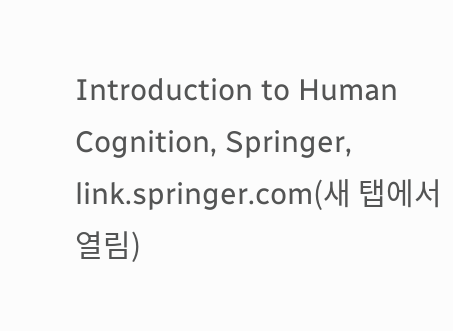Introduction to Human Cognition, Springer, link.springer.com(새 탭에서 열림)